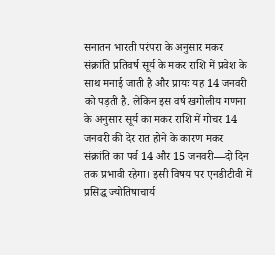सनातन भारती परंपरा के अनुसार मकर संक्रांति प्रतिवर्ष सूर्य के मकर राशि में प्रवेश के साथ मनाई जाती है और प्रायः यह 14 जनवरी को पड़ती है. लेकिन इस वर्ष खगोलीय गणना के अनुसार सूर्य का मकर राशि में गोचर 14 जनवरी की देर रात होने के कारण मकर संक्रांति का पर्व 14 और 15 जनवरी—दो दिन तक प्रभावी रहेगा। इसी विषय पर एनडीटीवी में प्रसिद्ध ज्योतिषाचार्य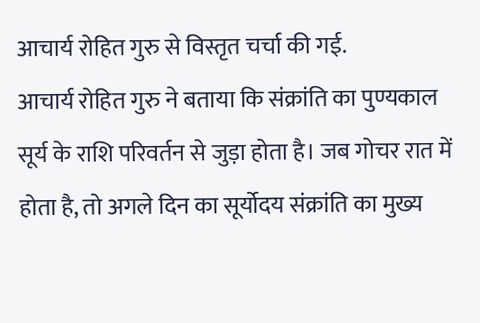आचार्य रोहित गुरु से विस्तृत चर्चा की गई.
आचार्य रोहित गुरु ने बताया कि संक्रांति का पुण्यकाल सूर्य के राशि परिवर्तन से जुड़ा होता है। जब गोचर रात में होता है, तो अगले दिन का सूर्योदय संक्रांति का मुख्य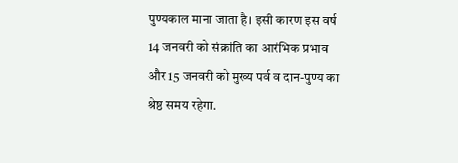पुण्यकाल माना जाता है। इसी कारण इस वर्ष 14 जनवरी को संक्रांति का आरंभिक प्रभाव और 15 जनवरी को मुख्य पर्व व दान-पुण्य का श्रेष्ठ समय रहेगा.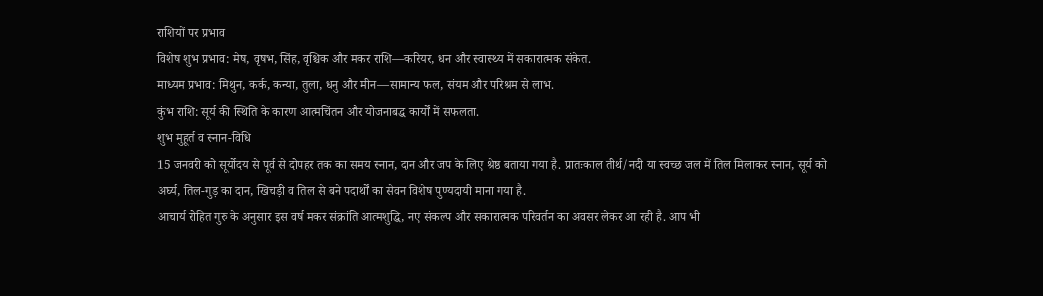राशियों पर प्रभाव
विशेष शुभ प्रभाव: मेष, वृषभ, सिंह, वृश्चिक और मकर राशि—करियर, धन और स्वास्थ्य में सकारात्मक संकेत.
माध्यम प्रभाव: मिथुन, कर्क, कन्या, तुला, धनु और मीन—सामान्य फल, संयम और परिश्रम से लाभ.
कुंभ राशि: सूर्य की स्थिति के कारण आत्मचिंतन और योजनाबद्ध कार्यों में सफलता.
शुभ मुहूर्त व स्नान-विधि
15 जनवरी को सूर्योदय से पूर्व से दोपहर तक का समय स्नान, दान और जप के लिए श्रेष्ठ बताया गया है. प्रातःकाल तीर्थ/नदी या स्वच्छ जल में तिल मिलाकर स्नान, सूर्य को अर्घ्य, तिल-गुड़ का दान, खिचड़ी व तिल से बने पदार्थों का सेवन विशेष पुण्यदायी माना गया है.
आचार्य रोहित गुरु के अनुसार इस वर्ष मकर संक्रांति आत्मशुद्धि, नए संकल्प और सकारात्मक परिवर्तन का अवसर लेकर आ रही है. आप भी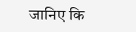जानिए कि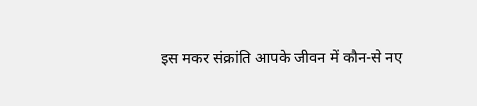इस मकर संक्रांति आपके जीवन में कौन-से नए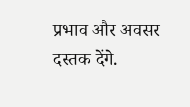प्रभाव और अवसर दस्तक देंगे.